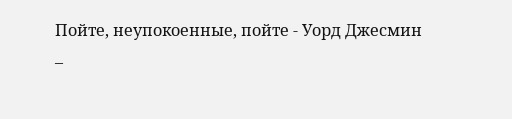Пойте, неупокоенные, пойте - Уорд Джесмин
–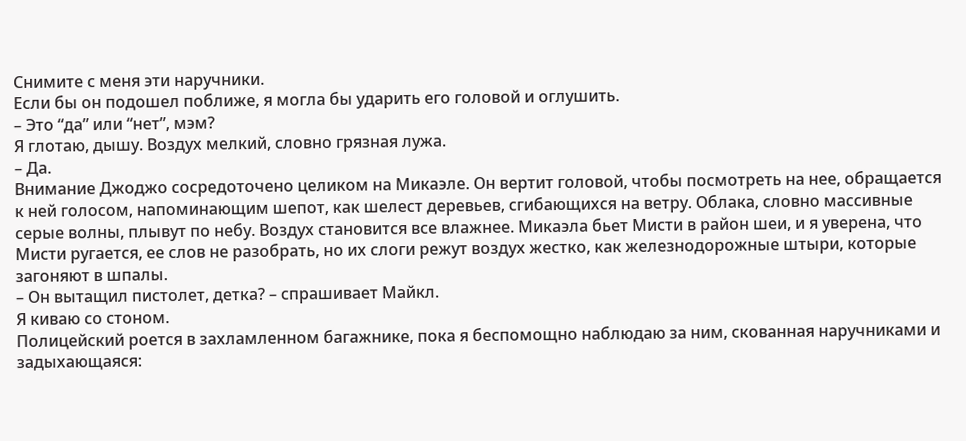Снимите с меня эти наручники.
Если бы он подошел поближе, я могла бы ударить его головой и оглушить.
– Это “да” или “нет”, мэм?
Я глотаю, дышу. Воздух мелкий, словно грязная лужа.
– Да.
Внимание Джоджо сосредоточено целиком на Микаэле. Он вертит головой, чтобы посмотреть на нее, обращается к ней голосом, напоминающим шепот, как шелест деревьев, сгибающихся на ветру. Облака, словно массивные серые волны, плывут по небу. Воздух становится все влажнее. Микаэла бьет Мисти в район шеи, и я уверена, что Мисти ругается, ее слов не разобрать, но их слоги режут воздух жестко, как железнодорожные штыри, которые загоняют в шпалы.
– Он вытащил пистолет, детка? – спрашивает Майкл.
Я киваю со стоном.
Полицейский роется в захламленном багажнике, пока я беспомощно наблюдаю за ним, скованная наручниками и задыхающаяся: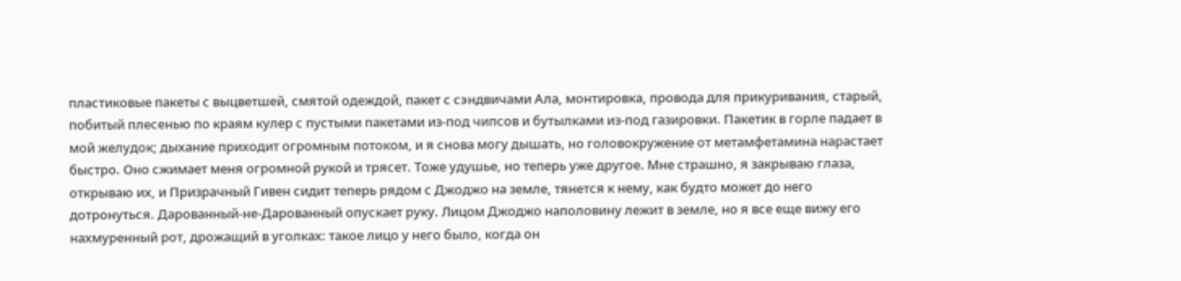пластиковые пакеты с выцветшей, смятой одеждой, пакет с сэндвичами Ала, монтировка, провода для прикуривания, старый, побитый плесенью по краям кулер с пустыми пакетами из-под чипсов и бутылками из-под газировки. Пакетик в горле падает в мой желудок; дыхание приходит огромным потоком, и я снова могу дышать, но головокружение от метамфетамина нарастает быстро. Оно сжимает меня огромной рукой и трясет. Тоже удушье, но теперь уже другое. Мне страшно, я закрываю глаза, открываю их, и Призрачный Гивен сидит теперь рядом с Джоджо на земле, тянется к нему, как будто может до него дотронуться. Дарованный-не-Дарованный опускает руку. Лицом Джоджо наполовину лежит в земле, но я все еще вижу его нахмуренный рот, дрожащий в уголках: такое лицо у него было, когда он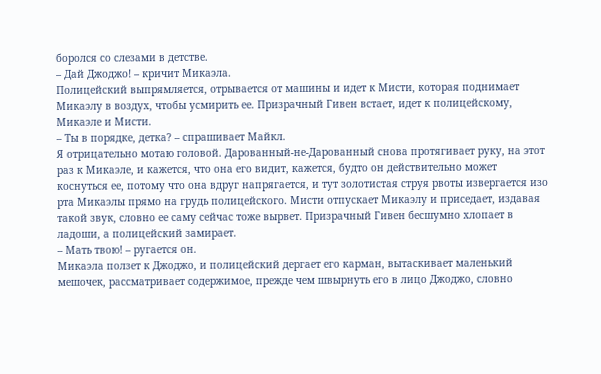боролся со слезами в детстве.
– Дай Джоджо! – кричит Микаэла.
Полицейский выпрямляется, отрывается от машины и идет к Мисти, которая поднимает Микаэлу в воздух, чтобы усмирить ее. Призрачный Гивен встает, идет к полицейскому, Микаэле и Мисти.
– Ты в порядке, детка? – спрашивает Майкл.
Я отрицательно мотаю головой. Дарованный-не-Дарованный снова протягивает руку, на этот раз к Микаэле, и кажется, что она его видит, кажется, будто он действительно может коснуться ее, потому что она вдруг напрягается, и тут золотистая струя рвоты извергается изо рта Микаэлы прямо на грудь полицейского. Мисти отпускает Микаэлу и приседает, издавая такой звук, словно ее саму сейчас тоже вырвет. Призрачный Гивен бесшумно хлопает в ладоши, а полицейский замирает.
– Мать твою! – ругается он.
Микаэла ползет к Джоджо, и полицейский дергает его карман, вытаскивает маленький мешочек, рассматривает содержимое, прежде чем швырнуть его в лицо Джоджо, словно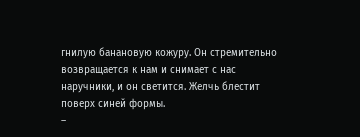гнилую банановую кожуру. Он стремительно возвращается к нам и снимает с нас наручники, и он светится. Желчь блестит поверх синей формы.
–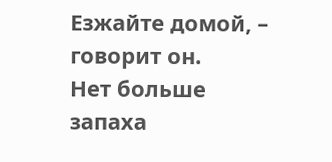Езжайте домой, – говорит он.
Нет больше запаха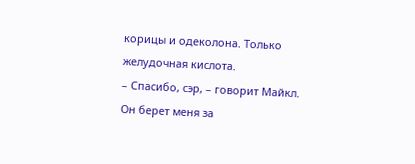корицы и одеколона. Только желудочная кислота.
– Спасибо, сэр, – говорит Майкл.
Он берет меня за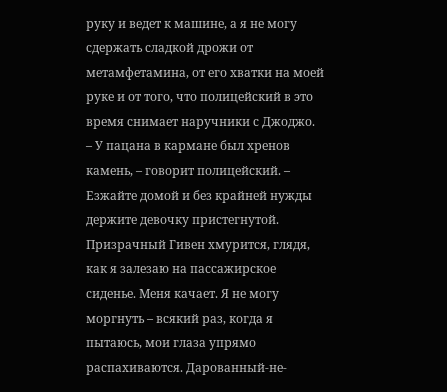руку и ведет к машине, а я не могу сдержать сладкой дрожи от метамфетамина, от его хватки на моей руке и от того, что полицейский в это время снимает наручники с Джоджо.
– У пацана в кармане был хренов камень, – говорит полицейский. – Езжайте домой и без крайней нужды держите девочку пристегнутой.
Призрачный Гивен хмурится, глядя, как я залезаю на пассажирское сиденье. Меня качает. Я не могу моргнуть – всякий раз, когда я пытаюсь, мои глаза упрямо распахиваются. Дарованный-не-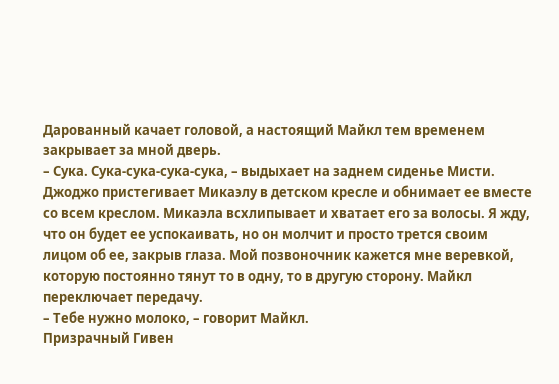Дарованный качает головой, а настоящий Майкл тем временем закрывает за мной дверь.
– Сука. Сука-сука-сука-сука, – выдыхает на заднем сиденье Мисти.
Джоджо пристегивает Микаэлу в детском кресле и обнимает ее вместе со всем креслом. Микаэла всхлипывает и хватает его за волосы. Я жду, что он будет ее успокаивать, но он молчит и просто трется своим лицом об ее, закрыв глаза. Мой позвоночник кажется мне веревкой, которую постоянно тянут то в одну, то в другую сторону. Майкл переключает передачу.
– Тебе нужно молоко, – говорит Майкл.
Призрачный Гивен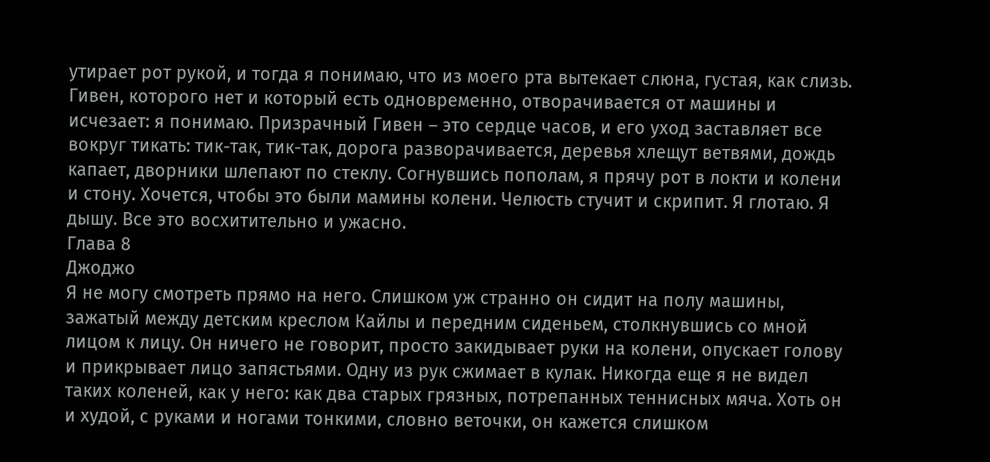утирает рот рукой, и тогда я понимаю, что из моего рта вытекает слюна, густая, как слизь. Гивен, которого нет и который есть одновременно, отворачивается от машины и исчезает: я понимаю. Призрачный Гивен – это сердце часов, и его уход заставляет все вокруг тикать: тик-так, тик-так, дорога разворачивается, деревья хлещут ветвями, дождь капает, дворники шлепают по стеклу. Согнувшись пополам, я прячу рот в локти и колени и стону. Хочется, чтобы это были мамины колени. Челюсть стучит и скрипит. Я глотаю. Я дышу. Все это восхитительно и ужасно.
Глава 8
Джоджо
Я не могу смотреть прямо на него. Слишком уж странно он сидит на полу машины, зажатый между детским креслом Кайлы и передним сиденьем, столкнувшись со мной лицом к лицу. Он ничего не говорит, просто закидывает руки на колени, опускает голову и прикрывает лицо запястьями. Одну из рук сжимает в кулак. Никогда еще я не видел таких коленей, как у него: как два старых грязных, потрепанных теннисных мяча. Хоть он и худой, с руками и ногами тонкими, словно веточки, он кажется слишком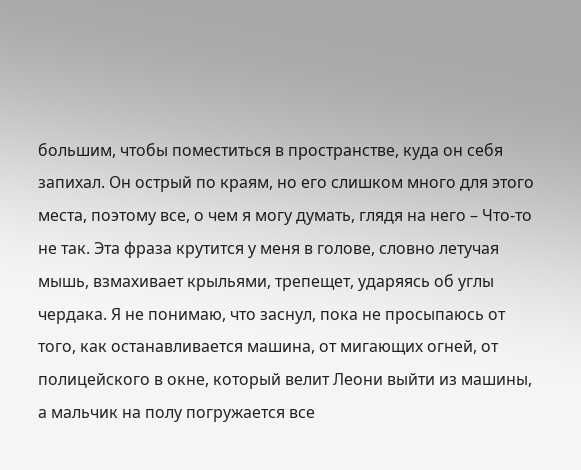большим, чтобы поместиться в пространстве, куда он себя запихал. Он острый по краям, но его слишком много для этого места, поэтому все, о чем я могу думать, глядя на него – Что-то не так. Эта фраза крутится у меня в голове, словно летучая мышь, взмахивает крыльями, трепещет, ударяясь об углы чердака. Я не понимаю, что заснул, пока не просыпаюсь от того, как останавливается машина, от мигающих огней, от полицейского в окне, который велит Леони выйти из машины, а мальчик на полу погружается все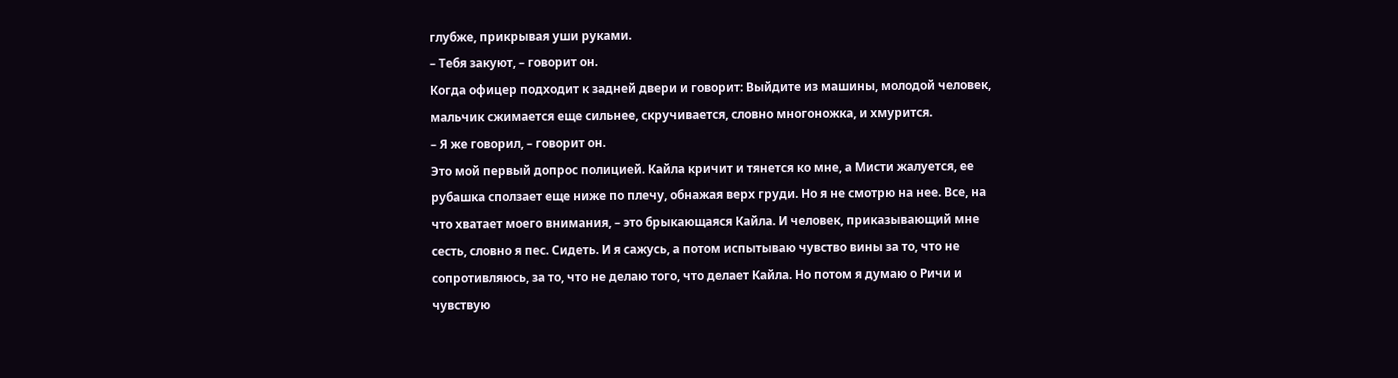глубже, прикрывая уши руками.
– Тебя закуют, – говорит он.
Когда офицер подходит к задней двери и говорит: Выйдите из машины, молодой человек, мальчик сжимается еще сильнее, скручивается, словно многоножка, и хмурится.
– Я же говорил, – говорит он.
Это мой первый допрос полицией. Кайла кричит и тянется ко мне, а Мисти жалуется, ее рубашка сползает еще ниже по плечу, обнажая верх груди. Но я не смотрю на нее. Все, на что хватает моего внимания, – это брыкающаяся Кайла. И человек, приказывающий мне сесть, словно я пес. Сидеть. И я сажусь, а потом испытываю чувство вины за то, что не сопротивляюсь, за то, что не делаю того, что делает Кайла. Но потом я думаю о Ричи и чувствую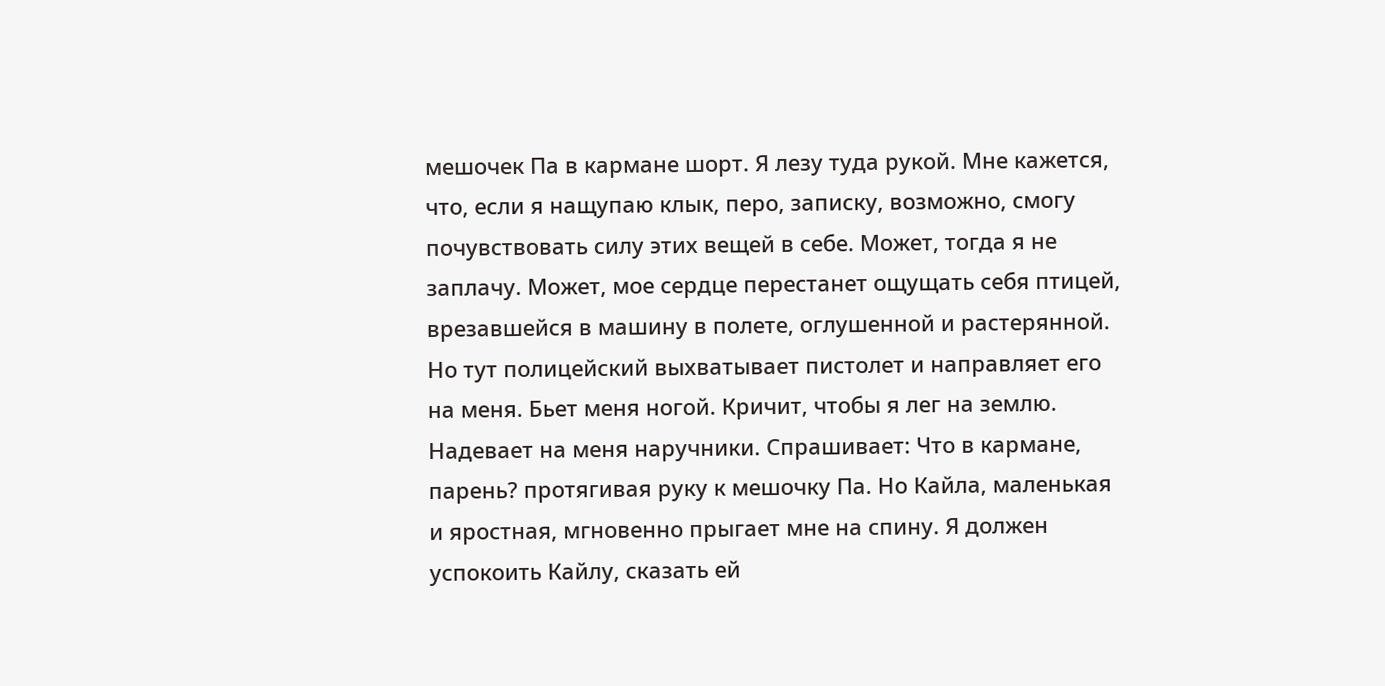мешочек Па в кармане шорт. Я лезу туда рукой. Мне кажется, что, если я нащупаю клык, перо, записку, возможно, смогу почувствовать силу этих вещей в себе. Может, тогда я не заплачу. Может, мое сердце перестанет ощущать себя птицей, врезавшейся в машину в полете, оглушенной и растерянной. Но тут полицейский выхватывает пистолет и направляет его на меня. Бьет меня ногой. Кричит, чтобы я лег на землю. Надевает на меня наручники. Спрашивает: Что в кармане, парень? протягивая руку к мешочку Па. Но Кайла, маленькая и яростная, мгновенно прыгает мне на спину. Я должен успокоить Кайлу, сказать ей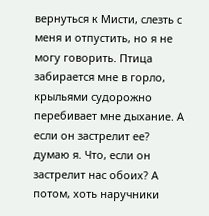вернуться к Мисти, слезть с меня и отпустить, но я не могу говорить. Птица забирается мне в горло, крыльями судорожно перебивает мне дыхание. А если он застрелит ее? думаю я. Что, если он застрелит нас обоих? А потом, хоть наручники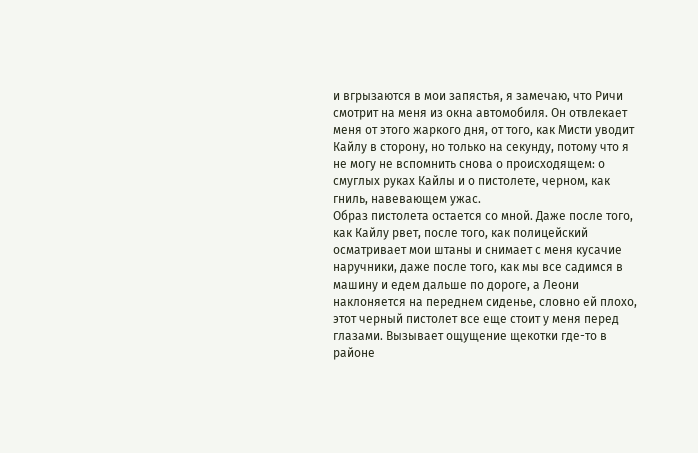и вгрызаются в мои запястья, я замечаю, что Ричи смотрит на меня из окна автомобиля. Он отвлекает меня от этого жаркого дня, от того, как Мисти уводит Кайлу в сторону, но только на секунду, потому что я не могу не вспомнить снова о происходящем: о смуглых руках Кайлы и о пистолете, черном, как гниль, навевающем ужас.
Образ пистолета остается со мной. Даже после того, как Кайлу рвет, после того, как полицейский осматривает мои штаны и снимает с меня кусачие наручники, даже после того, как мы все садимся в машину и едем дальше по дороге, а Леони наклоняется на переднем сиденье, словно ей плохо, этот черный пистолет все еще стоит у меня перед глазами. Вызывает ощущение щекотки где-то в районе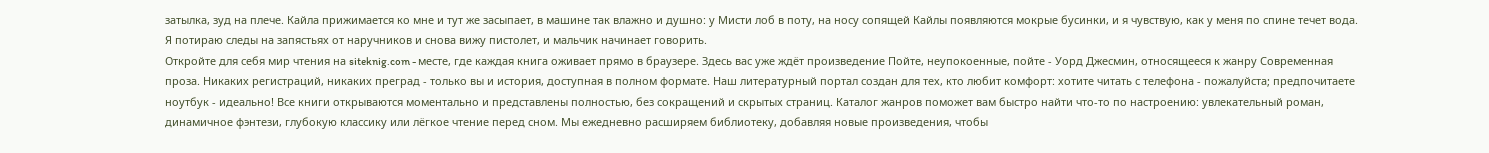затылка, зуд на плече. Кайла прижимается ко мне и тут же засыпает, в машине так влажно и душно: у Мисти лоб в поту, на носу сопящей Кайлы появляются мокрые бусинки, и я чувствую, как у меня по спине течет вода. Я потираю следы на запястьях от наручников и снова вижу пистолет, и мальчик начинает говорить.
Откройте для себя мир чтения на siteknig.com - месте, где каждая книга оживает прямо в браузере. Здесь вас уже ждёт произведение Пойте, неупокоенные, пойте - Уорд Джесмин, относящееся к жанру Современная проза. Никаких регистраций, никаких преград - только вы и история, доступная в полном формате. Наш литературный портал создан для тех, кто любит комфорт: хотите читать с телефона - пожалуйста; предпочитаете ноутбук - идеально! Все книги открываются моментально и представлены полностью, без сокращений и скрытых страниц. Каталог жанров поможет вам быстро найти что-то по настроению: увлекательный роман, динамичное фэнтези, глубокую классику или лёгкое чтение перед сном. Мы ежедневно расширяем библиотеку, добавляя новые произведения, чтобы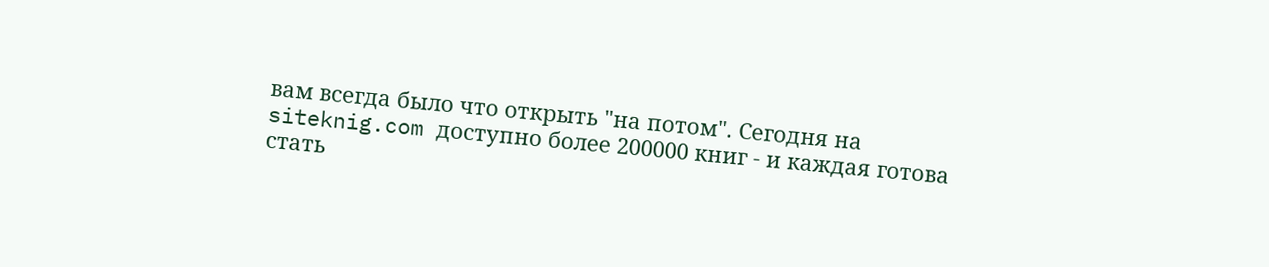вам всегда было что открыть "на потом". Сегодня на siteknig.com доступно более 200000 книг - и каждая готова стать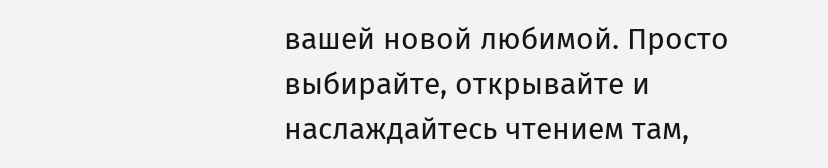вашей новой любимой. Просто выбирайте, открывайте и наслаждайтесь чтением там,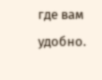где вам удобно.